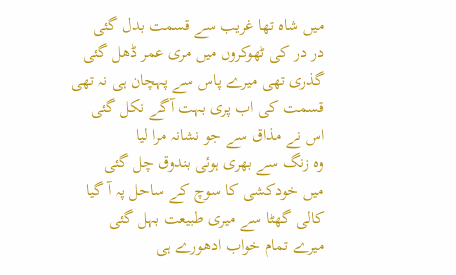میں شاہ تھا غریب سے قسمت بدل گئی
در در کی ٹھوکروں میں مری عمر ڈھل گئی
گذری تھی میرے پاس سے پہچان ہی نہ تھی
قسمت کی اب پری بہت آگے نکل گئی
اس نے مذاق سے جو نشانہ مرا لیا
وہ زنگ سے بھری ہوئی بندوق چل گئی
میں خودکشی کا سوچ کے ساحل پہ آ گیا
کالی گھٹا سے میری طبیعت بہل گئی
میرے تمام خواب ادھورے ہی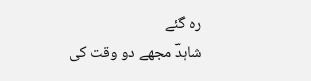رہ گئے
شاہدؔ مجھے دو وقت کی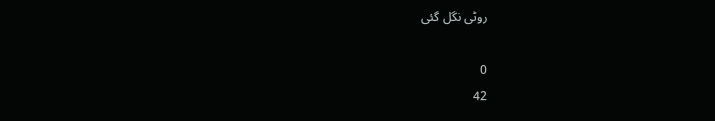روٹی نگل گئی

0
42